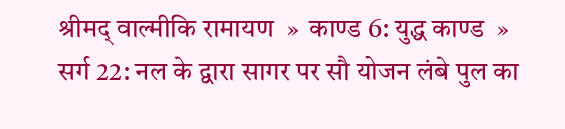श्रीमद् वाल्मीकि रामायण  »  काण्ड 6: युद्ध काण्ड  »  सर्ग 22: नल के द्वारा सागर पर सौ योजन लंबे पुल का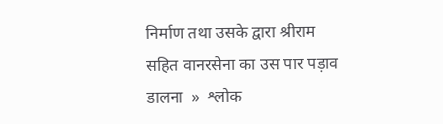निर्माण तथा उसके द्वारा श्रीराम सहित वानरसेना का उस पार पड़ाव डालना  »  श्लोक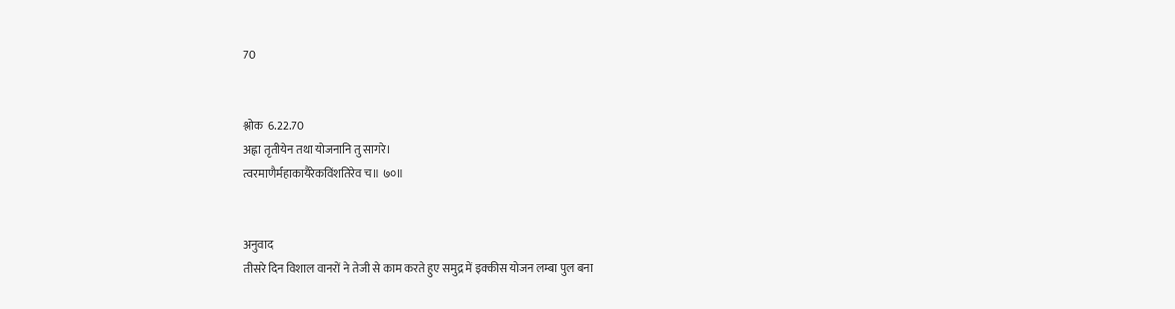70


श्लोक  6.22.70
अह्ना तृतीयेन तथा योजनानि तु सागरे।
त्वरमाणैर्महाकायैरेकविंशतिरेव च॥ ७०॥


अनुवाद
तीसरे दिन विशाल वानरों ने तेजी से काम करते हुए समुद्र में इक्कीस योजन लम्बा पुल बना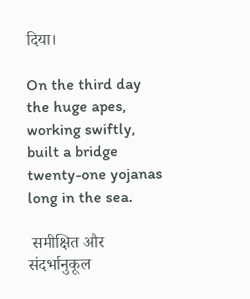दिया।

On the third day the huge apes, working swiftly, built a bridge twenty-one yojanas long in the sea.

 समीक्षित और संदर्भानुकूल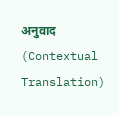अनुवाद (Contextual Translation)